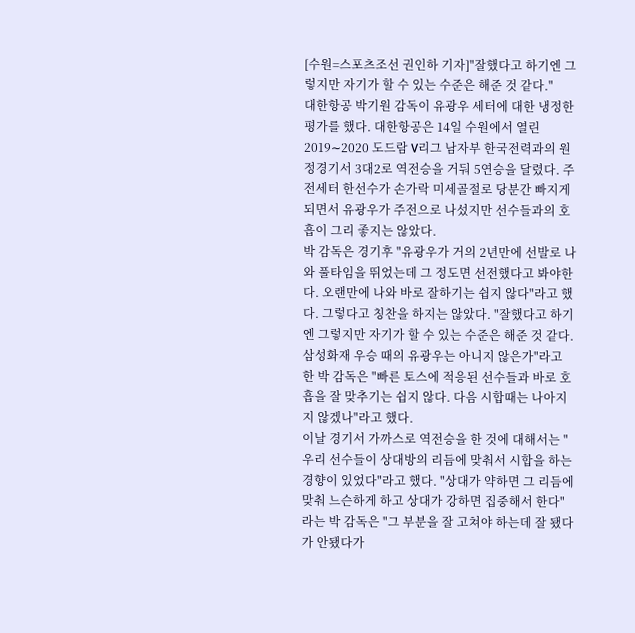[수원=스포츠조선 권인하 기자]"잘했다고 하기엔 그렇지만 자기가 할 수 있는 수준은 해준 것 같다."
대한항공 박기원 감독이 유광우 세터에 대한 냉정한 평가를 했다. 대한항공은 14일 수원에서 열린 2019∼2020 도드람 V리그 남자부 한국전력과의 원정경기서 3대2로 역전승을 거둬 5연승을 달렸다. 주전세터 한선수가 손가락 미세골절로 당분간 빠지게 되면서 유광우가 주전으로 나섰지만 선수들과의 호흡이 그리 좋지는 않았다.
박 감독은 경기후 "유광우가 거의 2년만에 선발로 나와 풀타임을 뛰었는데 그 정도면 선전했다고 봐야한다. 오랜만에 나와 바로 잘하기는 쉽지 않다"라고 했다. 그렇다고 칭찬을 하지는 않았다. "잘했다고 하기엔 그렇지만 자기가 할 수 있는 수준은 해준 것 같다. 삼성화재 우승 때의 유광우는 아니지 않은가"라고 한 박 감독은 "빠른 토스에 적응된 선수들과 바로 호흡을 잘 맞추기는 쉽지 않다. 다음 시합때는 나아지지 않겠나"라고 했다.
이날 경기서 가까스로 역전승을 한 것에 대해서는 "우리 선수들이 상대방의 리듬에 맞춰서 시합을 하는 경향이 있었다"라고 했다. "상대가 약하면 그 리듬에 맞춰 느슨하게 하고 상대가 강하면 집중해서 한다"라는 박 감독은 "그 부분을 잘 고쳐야 하는데 잘 됐다가 안됐다가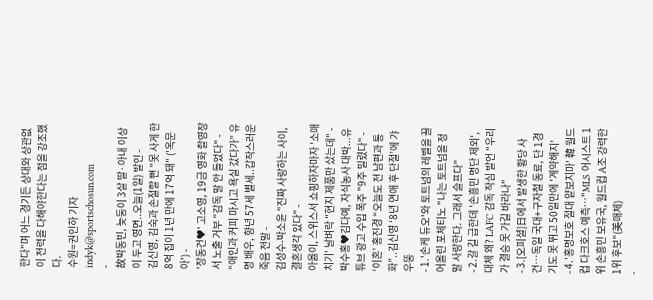한다"며 어느 경기든 상대와 상관없이 전력을 다해야한다는 점을 강조했다.
수원=권인하 기자 indyk@sportschosun.com
-
故박동빈, 늦둥이 3살 딸·아내 이상이 두고 영면..오늘(1일) 발인 -
김신영, 김숙과 손절할 뻔 "못 사게 한 8억 집이 1년 만에 17억 돼" ('옥문아') -
'장동건♥' 고소영, 19금 영화 촬영장서 노출 거부 "감독 말 안 들었다" -
“애인과 커피 마시고 욕실 갔다가” 유명 배우, 향년 57세 별세..갑작스러운 죽음 전말 -
김성수-박소윤 "진짜 사랑하는 사이, 결혼생각 있다" -
아옳이, 스위스서 쇼핑하자마자 '소매치기' 날벼락 "현지 제품만 샀는데" -
박수홍♥김다예, 자식농사 대박...유튜브 광고 수입 폭주 "9주 밀렸다" -
‘이혼’ 홍진경 “오늘도 전 남편과 통화”..김신영 ‘8년 연애 후 단절’에 갸우뚱
- 1.'손케 듀오'와 토트넘의 레벨을 끌어올린 포체티노 "나는 토트넘을 정말 사랑한다. 그래서 슬프다"
- 2.갈 길 급한데 '손흥민 명단 제외', 대체 왜? LAFC 감독 작심 발언 "우리가 결승 못 가길 바라나"
- 3.[오피셜]日에서 발생한 황당 사건…독일 국대+구자철 동료, 단 1경기도 못 뛰고 50일만에 '계약해지'
- 4.'홍명보호 절대 얕보지마' 韓 월드컵 다크호스 예측…"MLS 어시스트 1위 손흥민 보유국, 월드컵 A조 강력한 1위 후보"(美매체)
-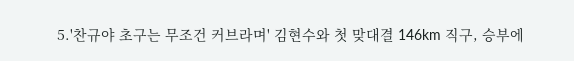5.'찬규야 초구는 무조건 커브라며' 김현수와 첫 맞대결 146km 직구, 승부에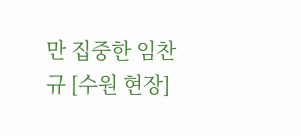만 집중한 임찬규 [수원 현장]